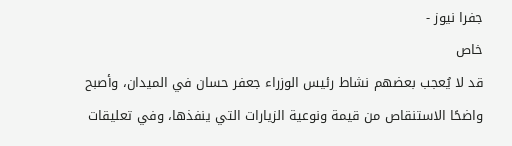جفرا نيوز -
خاص
قد لا يُعجب بعضهم نشاط رئيس الوزراء جعفر حسان في الميدان، وأصبح واضحًا الاستنقاص من قيمة ونوعية الزيارات التي ينفذها، وفي تعليقات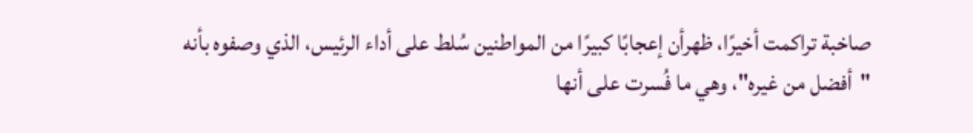صاخبة تراكمت أخيرًا، ظهرأن إعجابًا كبيرًا من المواطنين سُلط على أداء الرئيس، الذي وصفوه بأنه "أفضل من غيره"، وهي ما فُسرت على أنها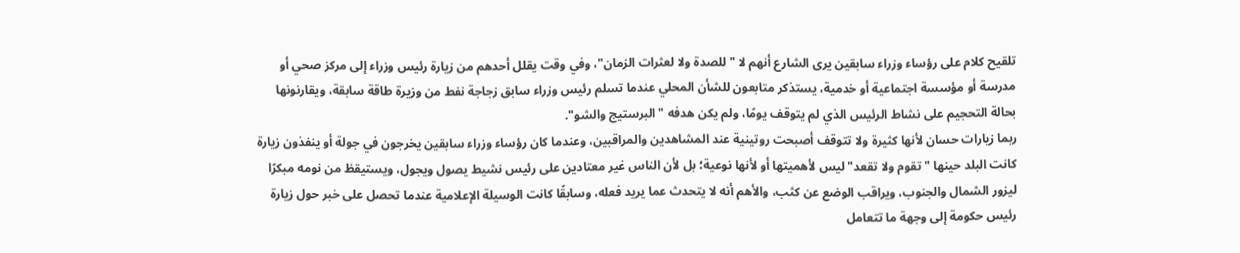تلقيح كلام على رؤساء وزراء سابقين يرى الشارع أنهم لا "للصدة ولا لعثرات الزمان"، وفي وقت يقلل أحدهم من زيارة رئيس وزراء إلى مركز صحي أو مدرسة أو مؤسسة اجتماعية أو خدمية، يستذكر متابعون للشأن المحلي عندما تسلم رئيس وزراء سابق زجاجة نفط من وزيرة طاقة سابقة، ويقارنونها بحالة التحجيم على نشاط الرئيس الذي لم يتوقف يومًا، ولم يكن هدفه "البرستيج والشو".
ربما زيارات حسان لأنها كثيرة ولا تتوقف أصبحت روتينية عند المشاهدين والمراقبين، وعندما كان رؤساء وزراء سابقين يخرجون في جولة أو ينفذون زيارة كانت البلد حينها "تقوم ولا تقعد" ليس لأهميتها أو لأنها نوعية؛ بل لأن الناس غير معتادين على رئيس نشيط يصول ويجول، ويستيقظ من نومه مبكرًا ليزور الشمال والجنوب، ويراقب الوضع عن كثب، والأهم أنه لا يتحدث عما يريد فعله، وسابقًا كانت الوسيلة الإعلامية عندما تحصل على خبر حول زيارة رئيس حكومة إلى وجهة ما تتعامل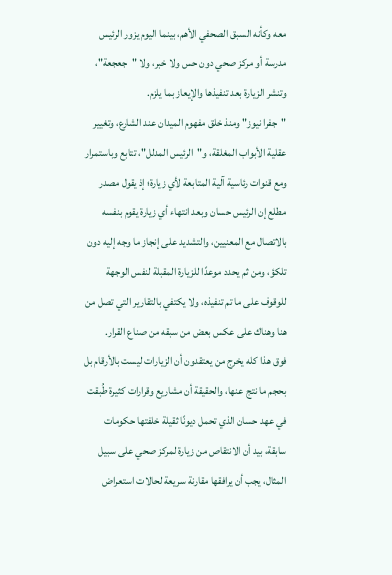معه وكأنه السبق الصحفي الأهم، بينما اليوم يزور الرئيس مدرسة أو مركز صحي دون حس ولا خبر، ولا "جعجعة"، وتنشر الزيارة بعد تنفيذها والإيعاز بما يلزم.
"جفرا نيوز" ومنذ خلق مفهوم الميدان عند الشارع، وتغيير عقلية الأبواب المغلقة، و"الرئيس المدلل"، تتابع وباستمرار ومع قنوات رئاسية آلية المتابعة لأي زيارة؛ إذ يقول مصدر مطلع إن الرئيس حسان وبعد انتهاء أي زيارة يقوم بنفسه بالاتصال مع المعنيين، والتشديد على إنجاز ما وجه إليه دون تلكؤ، ومن ثم يحدد موعدًا للزيارة المقبلة لنفس الوجهة للوقوف على ما تم تنفيذه، ولا يكتفي بالتقارير التي تصل من هنا وهناك على عكس بعض من سبقه من صناع القرار.
فوق هذا كله يخرج من يعتقدون أن الزيارات ليست بالأرقام بل بحجم ما نتج عنها، والحقيقة أن مشاريع وقرارات كثيرة طُبقت في عهد حسان الذي تحمل ديونًا ثقيلة خلفتها حكومات سابقة، بيد أن الانتقاص من زيارة لمركز صحي على سبيل المثال، يجب أن يرافقها مقارنة سريعة لحالات استعراض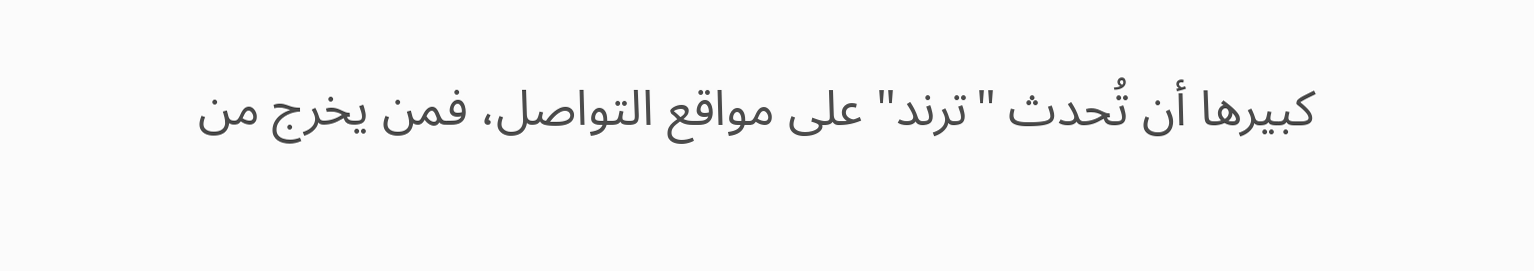كبيرها أن تُحدث "ترند" على مواقع التواصل، فمن يخرج من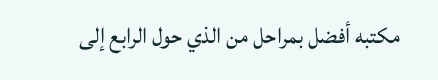مكتبه أفضل بمراحل من الذي حول الرابع إلى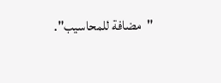"مضافة للمحاسيب".